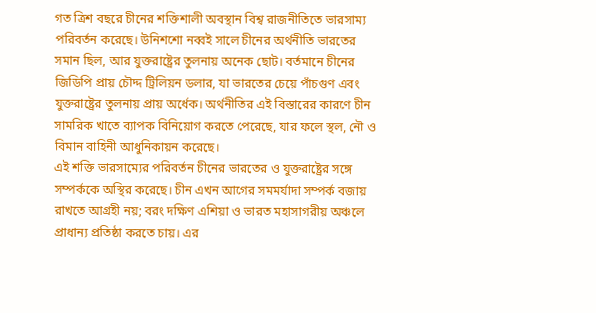গত ত্রিশ বছরে চীনের শক্তিশালী অবস্থান বিশ্ব রাজনীতিতে ভারসাম্য পরিবর্তন করেছে। উনিশশো নব্বই সালে চীনের অর্থনীতি ভারতের সমান ছিল, আর যুক্তরাষ্ট্রের তুলনায় অনেক ছোট। বর্তমানে চীনের জিডিপি প্রায় চৌদ্দ ট্রিলিয়ন ডলার, যা ভারতের চেয়ে পাঁচগুণ এবং যুক্তরাষ্ট্রের তুলনায় প্রায় অর্ধেক। অর্থনীতির এই বিস্তারের কারণে চীন সামরিক খাতে ব্যাপক বিনিয়োগ করতে পেরেছে, যার ফলে স্থল, নৌ ও বিমান বাহিনী আধুনিকায়ন করেছে।
এই শক্তি ভারসাম্যের পরিবর্তন চীনের ভারতের ও যুক্তরাষ্ট্রের সঙ্গে সম্পর্ককে অস্থির করেছে। চীন এখন আগের সমমর্যাদা সম্পর্ক বজায় রাখতে আগ্রহী নয়; বরং দক্ষিণ এশিয়া ও ভারত মহাসাগরীয় অঞ্চলে প্রাধান্য প্রতিষ্ঠা করতে চায়। এর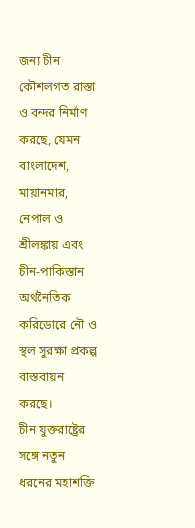জন্য চীন কৌশলগত রাস্তা ও বন্দর নির্মাণ করছে, যেমন বাংলাদেশ, মায়ানমার, নেপাল ও শ্রীলঙ্কায় এবং চীন-পাকিস্তান অর্থনৈতিক করিডোরে নৌ ও স্থল সুরক্ষা প্রকল্প বাস্তবায়ন করছে।
চীন যুক্তরাষ্ট্রের সঙ্গে নতুন ধরনের মহাশক্তি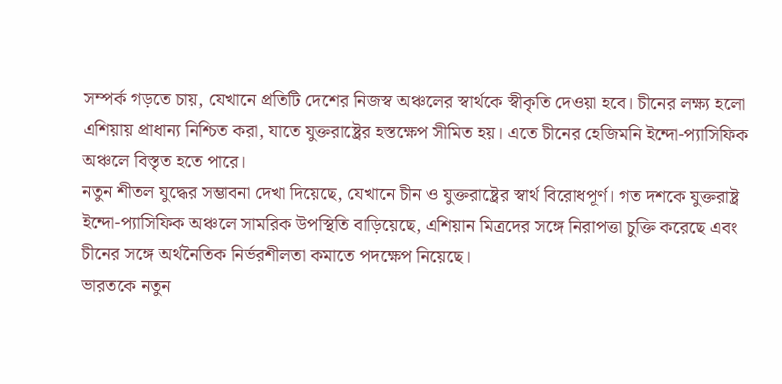সম্পর্ক গড়তে চায়, যেখানে প্রতিটি দেশের নিজস্ব অঞ্চলের স্বার্থকে স্বীকৃতি দেওয়া হবে। চীনের লক্ষ্য হলো এশিয়ায় প্রাধান্য নিশ্চিত করা, যাতে যুক্তরাষ্ট্রের হস্তক্ষেপ সীমিত হয়। এতে চীনের হেজিমনি ইন্দো-প্যাসিফিক অঞ্চলে বিস্তৃত হতে পারে।
নতুন শীতল যুদ্ধের সম্ভাবনা দেখা দিয়েছে, যেখানে চীন ও যুক্তরাষ্ট্রের স্বার্থ বিরোধপূর্ণ। গত দশকে যুক্তরাষ্ট্র ইন্দো-প্যাসিফিক অঞ্চলে সামরিক উপস্থিতি বাড়িয়েছে, এশিয়ান মিত্রদের সঙ্গে নিরাপত্তা চুক্তি করেছে এবং চীনের সঙ্গে অর্থনৈতিক নির্ভরশীলতা কমাতে পদক্ষেপ নিয়েছে।
ভারতকে নতুন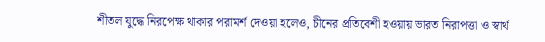শীতল যুদ্ধে নিরপেক্ষ থাকার পরামর্শ দেওয়া হলেও, চীনের প্রতিবেশী হওয়ায় ভারত নিরাপত্তা ও স্বার্থ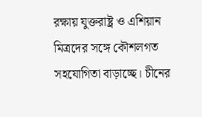রক্ষায় যুক্তরাষ্ট্র ও এশিয়ান মিত্রদের সঙ্গে কৌশলগত সহযোগিতা বাড়াচ্ছে। চীনের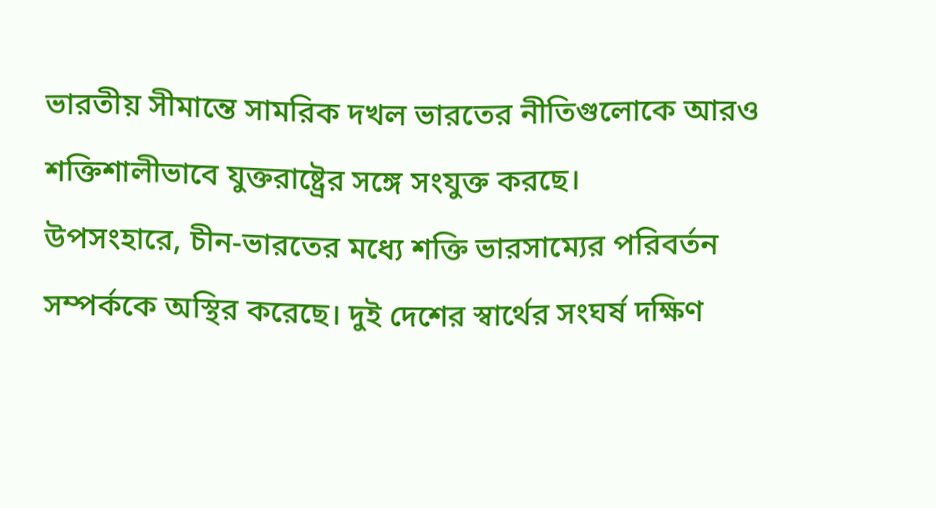ভারতীয় সীমান্তে সামরিক দখল ভারতের নীতিগুলোকে আরও শক্তিশালীভাবে যুক্তরাষ্ট্রের সঙ্গে সংযুক্ত করছে।
উপসংহারে, চীন-ভারতের মধ্যে শক্তি ভারসাম্যের পরিবর্তন সম্পর্ককে অস্থির করেছে। দুই দেশের স্বার্থের সংঘর্ষ দক্ষিণ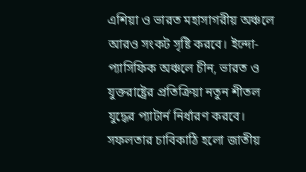এশিয়া ও ভারত মহাসাগরীয় অঞ্চলে আরও সংকট সৃষ্টি করবে। ইন্দো-প্যাসিফিক অঞ্চলে চীন, ভারত ও যুক্তরাষ্ট্রের প্রতিক্রিয়া নতুন শীতল যুদ্ধের প্যাটার্ন নির্ধারণ করবে। সফলতার চাবিকাঠি হলো জাতীয়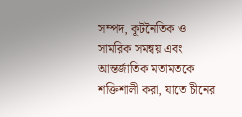সম্পদ, কূটনৈতিক ও সামরিক সমন্বয় এবং আন্তর্জাতিক মতামতকে শক্তিশালী করা, যাতে চীনের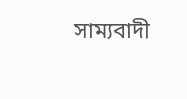সাম্যবাদী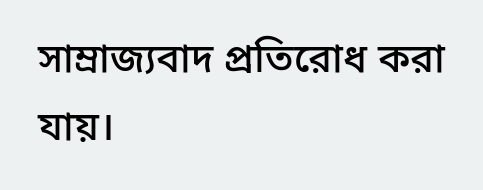সাম্রাজ্যবাদ প্রতিরোধ করা যায়।